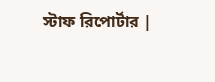স্টাফ রিপোর্টার |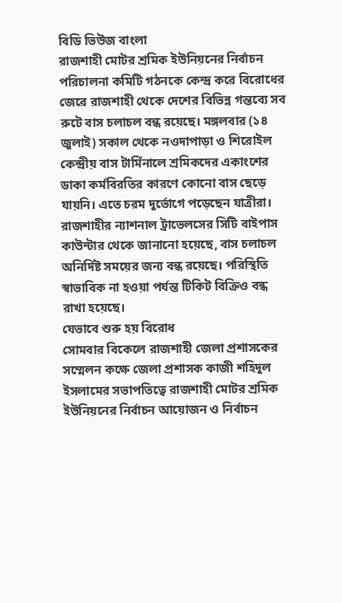বিডি ভিউজ বাংলা
রাজশাহী মোটর শ্রমিক ইউনিয়নের নির্বাচন পরিচালনা কমিটি গঠনকে কেন্দ্র করে বিরোধের জেরে রাজশাহী থেকে দেশের বিভিন্ন গন্তব্যে সব রুটে বাস চলাচল বন্ধ রয়েছে। মঙ্গলবার (১৪ জুলাই) সকাল থেকে নওদাপাড়া ও শিরোইল কেন্দ্রীয় বাস টার্মিনালে শ্রমিকদের একাংশের ডাকা কর্মবিরতির কারণে কোনো বাস ছেড়ে যায়নি। এতে চরম দুর্ভোগে পড়েছেন যাত্রীরা।
রাজশাহীর ন্যাশনাল ট্রাভেলসের সিটি বাইপাস কাউন্টার থেকে জানানো হয়েছে, বাস চলাচল অনির্দিষ্ট সময়ের জন্য বন্ধ রয়েছে। পরিস্থিতি স্বাভাবিক না হওয়া পর্যন্ত টিকিট বিক্রিও বন্ধ রাখা হয়েছে।
যেভাবে শুরু হয় বিরোধ
সোমবার বিকেলে রাজশাহী জেলা প্রশাসকের সম্মেলন কক্ষে জেলা প্রশাসক কাজী শহিদুল ইসলামের সভাপতিত্বে রাজশাহী মোটর শ্রমিক ইউনিয়নের নির্বাচন আয়োজন ও নির্বাচন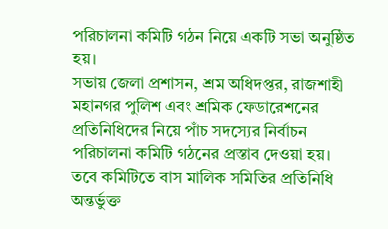পরিচালনা কমিটি গঠন নিয়ে একটি সভা অনুষ্ঠিত হয়।
সভায় জেলা প্রশাসন, শ্রম অধিদপ্তর, রাজশাহী মহানগর পুলিশ এবং শ্রমিক ফেডারেশনের প্রতিনিধিদের নিয়ে পাঁচ সদস্যের নির্বাচন পরিচালনা কমিটি গঠনের প্রস্তাব দেওয়া হয়।
তবে কমিটিতে বাস মালিক সমিতির প্রতিনিধি অন্তর্ভুক্ত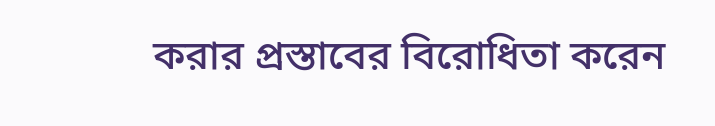করার প্রস্তাবের বিরোধিতা করেন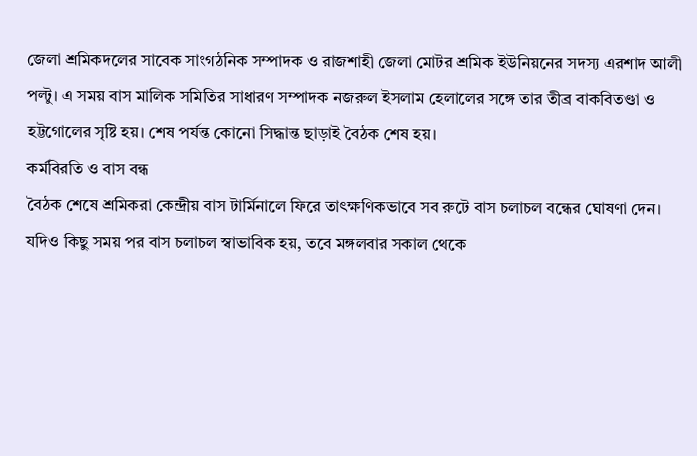জেলা শ্রমিকদলের সাবেক সাংগঠনিক সম্পাদক ও রাজশাহী জেলা মোটর শ্রমিক ইউনিয়নের সদস্য এরশাদ আলী পল্টু। এ সময় বাস মালিক সমিতির সাধারণ সম্পাদক নজরুল ইসলাম হেলালের সঙ্গে তার তীব্র বাকবিতণ্ডা ও হট্টগোলের সৃষ্টি হয়। শেষ পর্যন্ত কোনো সিদ্ধান্ত ছাড়াই বৈঠক শেষ হয়।
কর্মবিরতি ও বাস বন্ধ
বৈঠক শেষে শ্রমিকরা কেন্দ্রীয় বাস টার্মিনালে ফিরে তাৎক্ষণিকভাবে সব রুটে বাস চলাচল বন্ধের ঘোষণা দেন। যদিও কিছু সময় পর বাস চলাচল স্বাভাবিক হয়, তবে মঙ্গলবার সকাল থেকে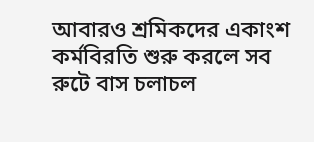আবারও শ্রমিকদের একাংশ কর্মবিরতি শুরু করলে সব রুটে বাস চলাচল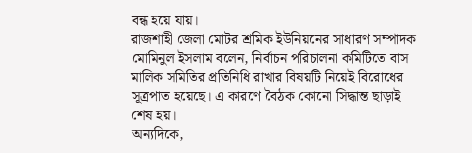বন্ধ হয়ে যায়।
রাজশাহী জেলা মোটর শ্রমিক ইউনিয়নের সাধারণ সম্পাদক মোমিনুল ইসলাম বলেন, নির্বাচন পরিচালনা কমিটিতে বাস মালিক সমিতির প্রতিনিধি রাখার বিষয়টি নিয়েই বিরোধের সূত্রপাত হয়েছে। এ কারণে বৈঠক কোনো সিদ্ধান্ত ছাড়াই শেষ হয়।
অন্যদিকে,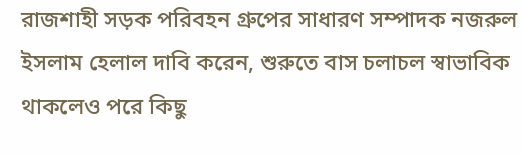রাজশাহী সড়ক পরিবহন গ্রুপের সাধারণ সম্পাদক নজরুল ইসলাম হেলাল দাবি করেন, শুরুতে বাস চলাচল স্বাভাবিক থাকলেও পরে কিছু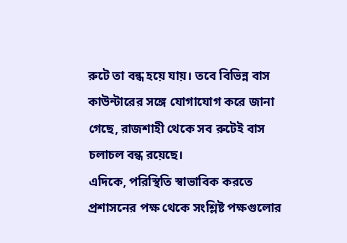রুটে তা বন্ধ হয়ে যায়। তবে বিভিন্ন বাস কাউন্টারের সঙ্গে যোগাযোগ করে জানা গেছে, রাজশাহী থেকে সব রুটেই বাস চলাচল বন্ধ রয়েছে।
এদিকে, পরিস্থিতি স্বাভাবিক করতে প্রশাসনের পক্ষ থেকে সংশ্লিষ্ট পক্ষগুলোর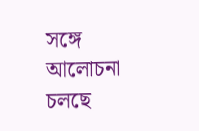সঙ্গে আলোচনা চলছে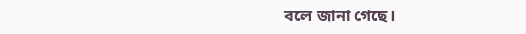বলে জানা গেছে।